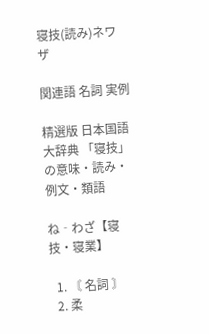寝技(読み)ネワザ

関連語 名詞 実例

精選版 日本国語大辞典 「寝技」の意味・読み・例文・類語

ね‐わざ【寝技・寝業】

  1. 〘 名詞 〙
  2. 柔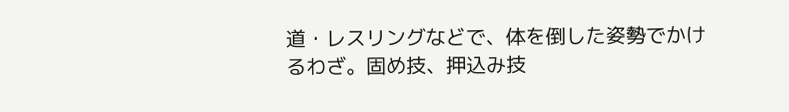道・レスリングなどで、体を倒した姿勢でかけるわざ。固め技、押込み技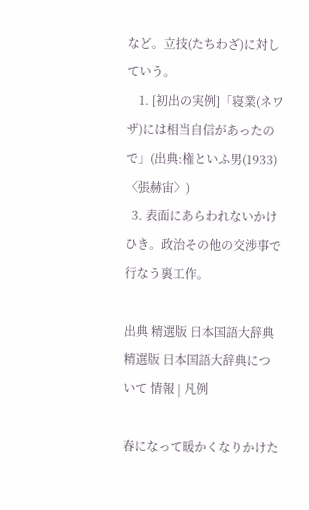など。立技(たちわざ)に対していう。
    1. [初出の実例]「寝業(ネワザ)には相当自信があったので」(出典:権といふ男(1933)〈張赫宙〉)
  3. 表面にあらわれないかけひき。政治その他の交渉事で行なう裏工作。

出典 精選版 日本国語大辞典精選版 日本国語大辞典について 情報 | 凡例

春になって暖かくなりかけた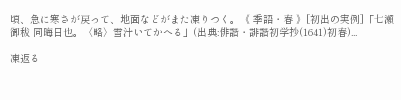頃、急に寒さが戻って、地面などがまた凍りつく。《 季語・春 》[初出の実例]「七瀬御秡 同晦日也。〈略〉雪汁いてかへる」(出典:俳諧・誹諧初学抄(1641)初春)...

凍返る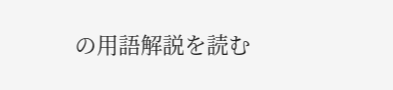の用語解説を読む